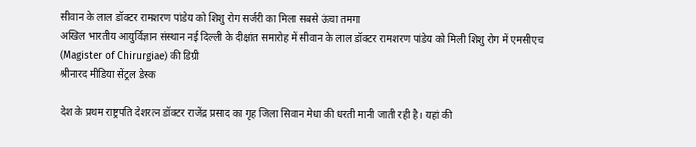सीवान के लाल डॉक्टर रामशरण पांडेय को शिशु रोग सर्जरी का मिला सबसे ऊंचा तमगा
अखिल भारतीय आयुर्विज्ञान संस्थान नई दिल्ली के दीक्षांत समारोह में सीवान के लाल डॉक्टर रामशरण पांडेय को मिली शिशु रोग में एमसीएच (Magister of Chirurgiae) की डिग्री
श्रीनारद मीडिया सेंट्रल डेस्क

देश के प्रथम राष्ट्रपति देशरत्न डॉक्टर राजेंद्र प्रसाद का गृह जिला सिवान मेधा की धरती मानी जाती रही है। यहां की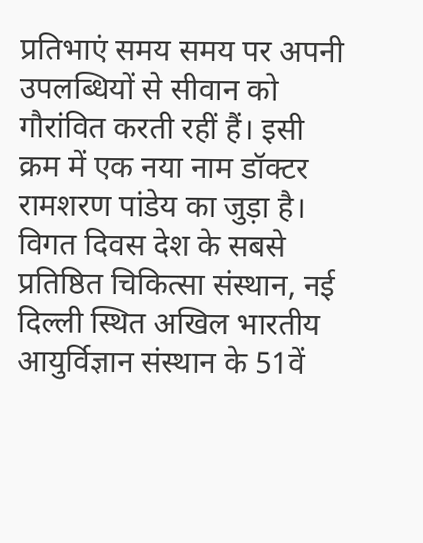प्रतिभाएं समय समय पर अपनी उपलब्धियों से सीवान को गौरांवित करती रहीं हैं। इसी क्रम में एक नया नाम डॉक्टर रामशरण पांडेय का जुड़ा है। विगत दिवस देश के सबसे प्रतिष्ठित चिकित्सा संस्थान, नई दिल्ली स्थित अखिल भारतीय आयुर्विज्ञान संस्थान के 51वें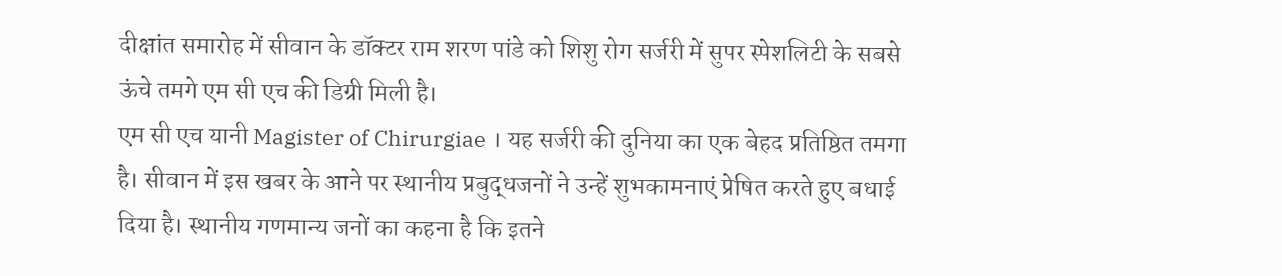दीक्षांत समारोह में सीवान के डॉक्टर राम शरण पांडे को शिशु रोग सर्जरी में सुपर स्पेशलिटी के सबसे ऊंचे तमगे एम सी एच की डिग्री मिली है।
एम सी एच यानी Magister of Chirurgiae । यह सर्जरी की दुनिया का एक बेहद प्रतिष्ठित तमगा है। सीवान में इस खबर के आने पर स्थानीय प्रबुद्धजनों ने उन्हें शुभकामनाएं प्रेषित करते हुए बधाई दिया है। स्थानीय गणमान्य जनों का कहना है कि इतने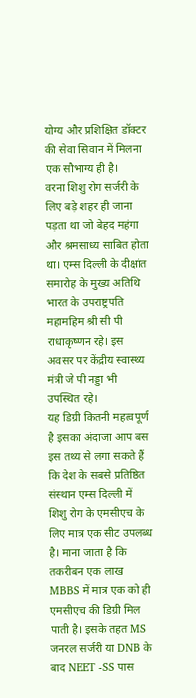योग्य और प्रशिक्षित डॉक्टर की सेवा सिवान में मिलना एक सौभाग्य ही है।
वरना शिशु रोग सर्जरी के लिए बड़े शहर ही जाना पड़ता था जो बेहद महंगा और श्रमसाध्य साबित होता था। एम्स दिल्ली के दीक्षांत समारोह के मुख्य अतिथि भारत के उपराष्ट्रपति महामहिम श्री सी पी राधाकृष्णन रहे। इस अवसर पर केंद्रीय स्वास्थ्य मंत्री जे पी नड्डा भी उपस्थित रहे।
यह डिग्री कितनी महत्वपूर्ण है इसका अंदाजा आप बस इस तथ्य से लगा सकते हैं कि देश के सबसे प्रतिष्ठित संस्थान एम्स दिल्ली में शिशु रोग के एमसीएच के लिए मात्र एक सीट उपलब्ध है। माना जाता है कि तकरीबन एक लाख MBBS में मात्र एक को ही एमसीएच की डिग्री मिल पाती है। इसके तहत MS जनरल सर्जरी या DNB के बाद NEET -SS पास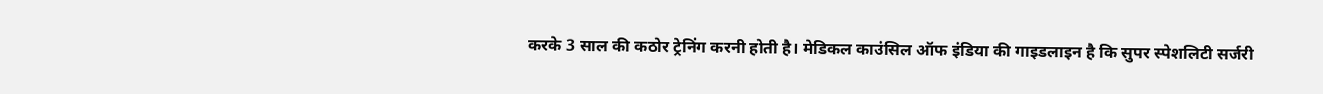करके 3 साल की कठोर ट्रेनिंग करनी होती है। मेडिकल काउंसिल ऑफ इंडिया की गाइडलाइन है कि सुपर स्पेशलिटी सर्जरी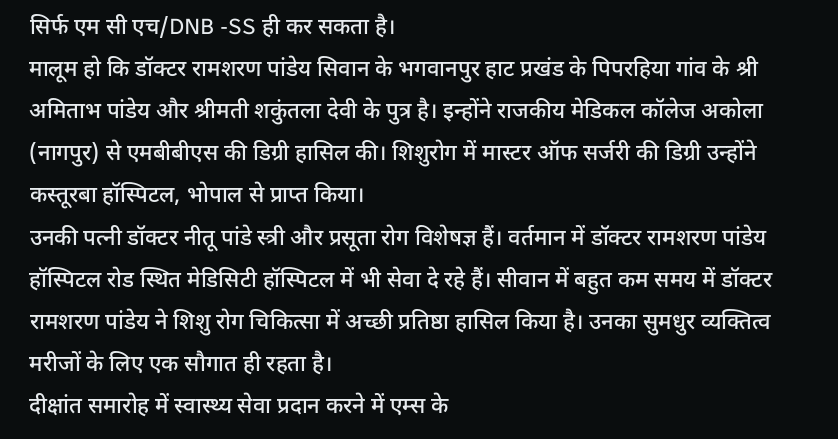सिर्फ एम सी एच/DNB -SS ही कर सकता है।
मालूम हो कि डॉक्टर रामशरण पांडेय सिवान के भगवानपुर हाट प्रखंड के पिपरहिया गांव के श्री अमिताभ पांडेय और श्रीमती शकुंतला देवी के पुत्र है। इन्होंने राजकीय मेडिकल कॉलेज अकोला (नागपुर) से एमबीबीएस की डिग्री हासिल की। शिशुरोग में मास्टर ऑफ सर्जरी की डिग्री उन्होंने कस्तूरबा हॉस्पिटल, भोपाल से प्राप्त किया।
उनकी पत्नी डॉक्टर नीतू पांडे स्त्री और प्रसूता रोग विशेषज्ञ हैं। वर्तमान में डॉक्टर रामशरण पांडेय हॉस्पिटल रोड स्थित मेडिसिटी हॉस्पिटल में भी सेवा दे रहे हैं। सीवान में बहुत कम समय में डॉक्टर रामशरण पांडेय ने शिशु रोग चिकित्सा में अच्छी प्रतिष्ठा हासिल किया है। उनका सुमधुर व्यक्तित्व मरीजों के लिए एक सौगात ही रहता है।
दीक्षांत समारोह में स्वास्थ्य सेवा प्रदान करने में एम्स के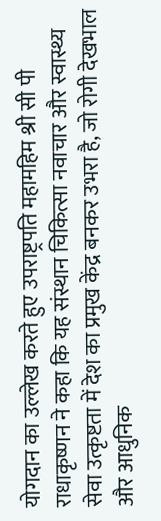योगदान का उल्लेख करते हुए उपराष्ट्रपति महामहिम श्री सी पी राधाकृष्णन ने कहा कि यह संस्थान चिकित्सा नवाचार और स्वास्थ्य सेवा उत्कृष्टता में देश का प्रमुख केंद्र बनकर उभरा है, जो रोगी देखभाल और आधुनिक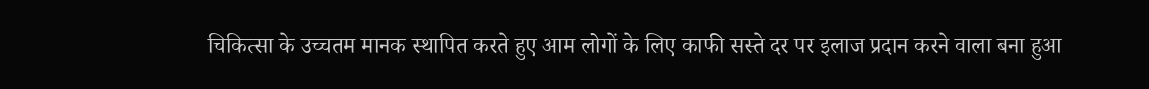चिकित्सा के उच्चतम मानक स्थापित करते हुए आम लोगों के लिए काफी सस्ते दर पर इलाज प्रदान करने वाला बना हुआ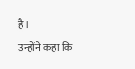है।
उन्होंने कहा कि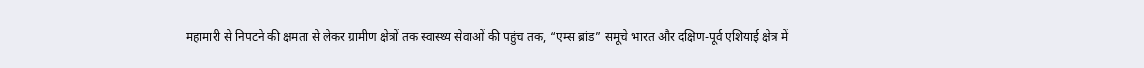महामारी से निपटने की क्षमता से लेकर ग्रामीण क्षेत्रों तक स्वास्थ्य सेवाओं की पहुंच तक, “एम्स ब्रांड” समूचे भारत और दक्षिण-पूर्व एशियाई क्षेत्र में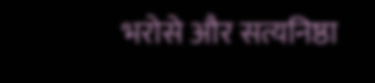भरोसे और सत्यनिष्ठा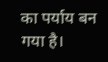का पर्याय बन गया है।